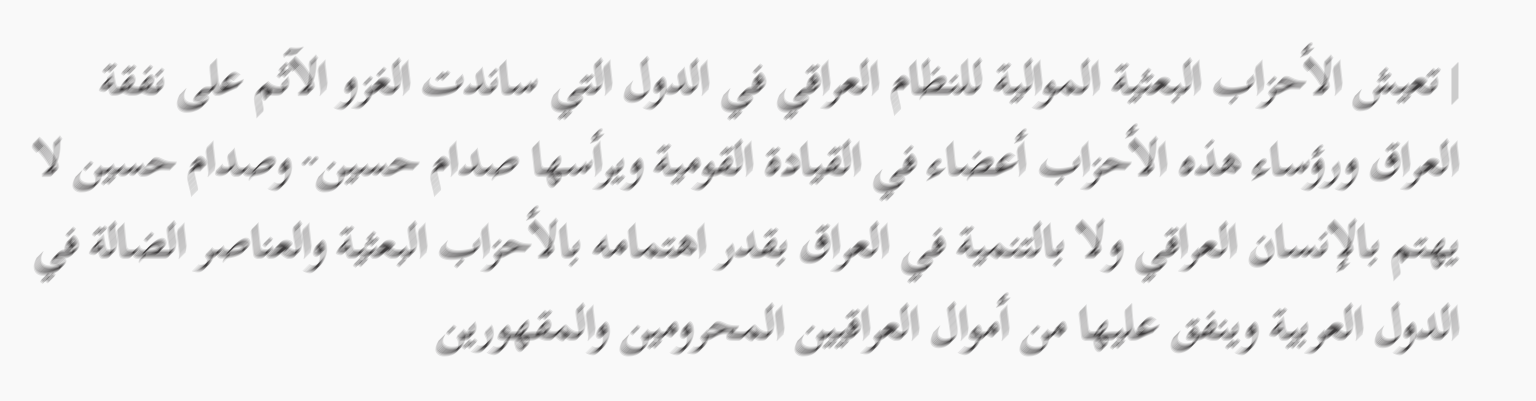| تعيش الأحزاب البعثية الموالية للنظام العراقي في الدول التي ساندت الغزو الآثم على نفقة العراق ورؤساء هذه الأحزاب أعضاء في القيادة القومية ويرأسها صدام حسين·· وصدام حسين لا يهتم بالإنسان العراقي ولا بالتنمية في العراق بقدر اهتمامه بالأحزاب البعثية والعناصر الضالة في الدول العربية وينفق عليها من أموال العراقيين المحرومين والمقهورين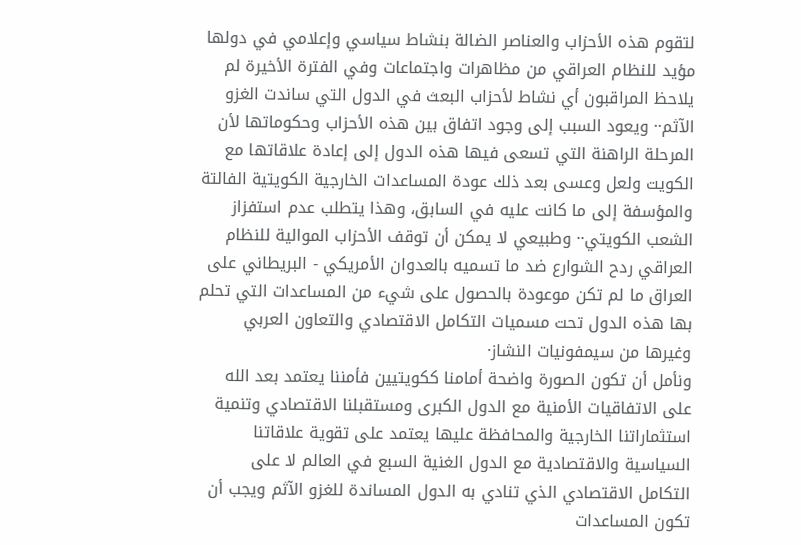لتقوم هذه الأحزاب والعناصر الضالة بنشاط سياسي وإعلامي في دولها مؤيد للنظام العراقي من مظاهرات واجتماعات وفي الفترة الأخيرة لم يلاحظ المراقبون أي نشاط لأحزاب البعث في الدول التي ساندت الغزو الآثم·· ويعود السبب إلى وجود اتفاق بين هذه الأحزاب وحكوماتها لأن المرحلة الراهنة التي تسعى فيها هذه الدول إلى إعادة علاقاتها مع الكويت ولعل وعسى بعد ذلك عودة المساعدات الخارجية الكويتية الفالتة والمؤسفة إلى ما كانت عليه في السابق، وهذا يتطلب عدم استفزاز الشعب الكويتي·· وطبيعي لا يمكن أن توقف الأحزاب الموالية للنظام العراقي ردح الشوارع ضد ما تسميه بالعدوان الأمريكي - البريطاني على العراق ما لم تكن موعودة بالحصول على شيء من المساعدات التي تحلم بها هذه الدول تحت مسميات التكامل الاقتصادي والتعاون العربي وغيرها من سيمفونيات النشاز·
ونأمل أن تكون الصورة واضحة أمامنا ككويتيين فأمننا يعتمد بعد الله على الاتفاقيات الأمنية مع الدول الكبرى ومستقبلنا الاقتصادي وتنمية استثماراتنا الخارجية والمحافظة عليها يعتمد على تقوية علاقاتنا السياسية والاقتصادية مع الدول الغنية السبع في العالم لا على التكامل الاقتصادي الذي تنادي به الدول المساندة للغزو الآثم ويجب أن تكون المساعدات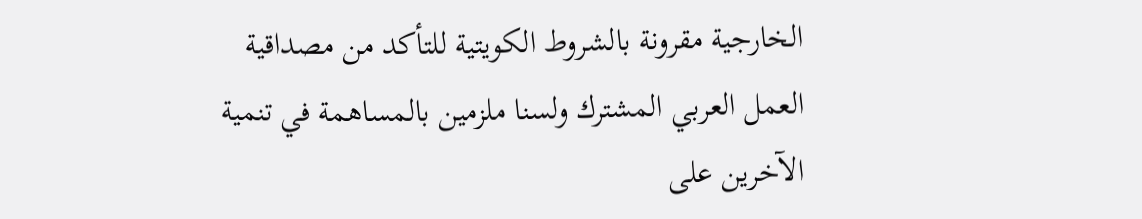الخارجية مقرونة بالشروط الكويتية للتأكد من مصداقية العمل العربي المشترك ولسنا ملزمين بالمساهمة في تنمية الآخرين على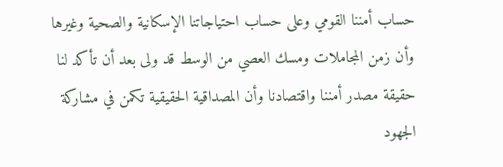حساب أمننا القومي وعلى حساب احتياجاتنا الإسكانية والصحية وغيرها وأن زمن المجاملات ومسك العصي من الوسط قد ولى بعد أن تأكد لنا حقيقة مصدر أمننا واقتصادنا وأن المصداقية الحقيقية تكمن في مشاركة الجهود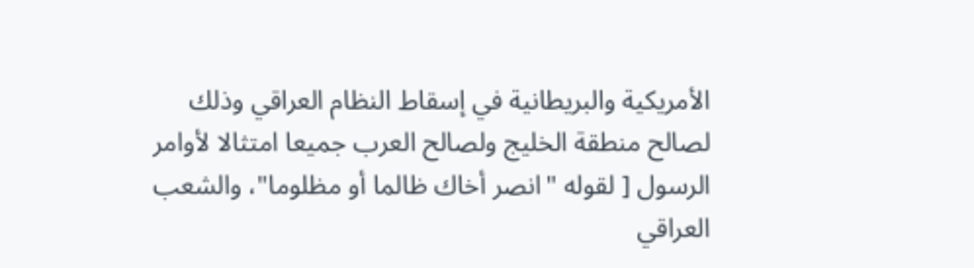الأمريكية والبريطانية في إسقاط النظام العراقي وذلك لصالح منطقة الخليج ولصالح العرب جميعا امتثالا لأوامر الرسول [ لقوله "انصر أخاك ظالما أو مظلوما"، والشعب العراقي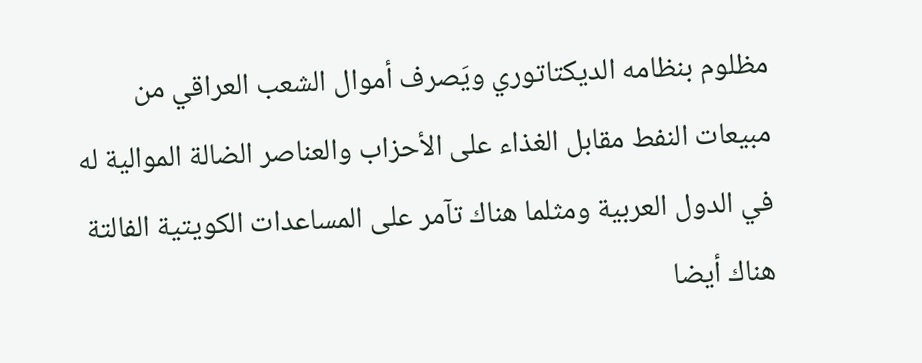مظلوم بنظامه الديكتاتوري ويَصرف أموال الشعب العراقي من مبيعات النفط مقابل الغذاء على الأحزاب والعناصر الضالة الموالية له في الدول العربية ومثلما هناك تآمر على المساعدات الكويتية الفالتة هناك أيضا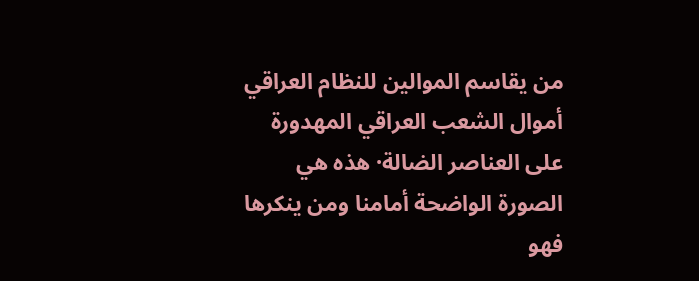من يقاسم الموالين للنظام العراقي أموال الشعب العراقي المهدورة على العناصر الضالة· هذه هي الصورة الواضحة أمامنا ومن ينكرها فهو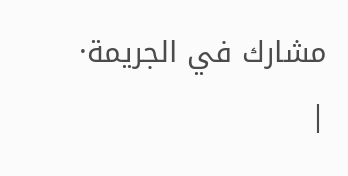مشارك في الجريمة· |